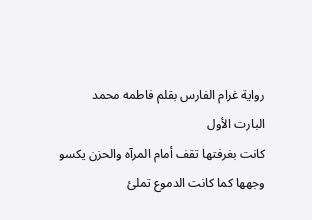رواية غرام الفارس بقلم فاطمه محمد
البارت الأول
كانت بغرفتها تقف أمام المرآه والحزن يكسو وجهها كما كانت الدموع تملئ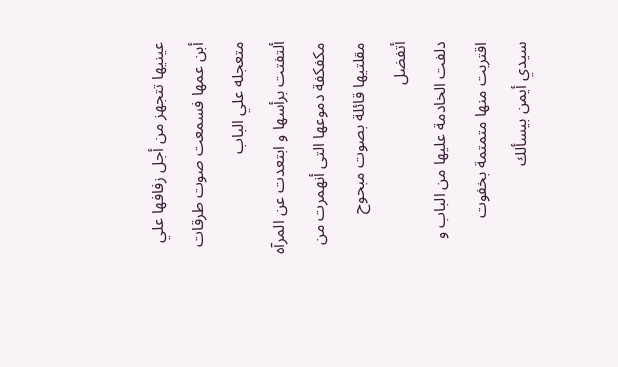عينيها تتجهز من أجل زفافها علي أبن عمها فسمعت صوت طرقات متعجله علي الباب
ألتفتت برأسها و ابتعدت عن المرآه مكفكفة دموعها التى أنهمرت من مقلتيها قائلة بصوت مبحوح
أتفضل
دلفت الخادمة عليها من الباب و اقتربت منها متمتمة بخفوت
سيدي أيمن بيسألك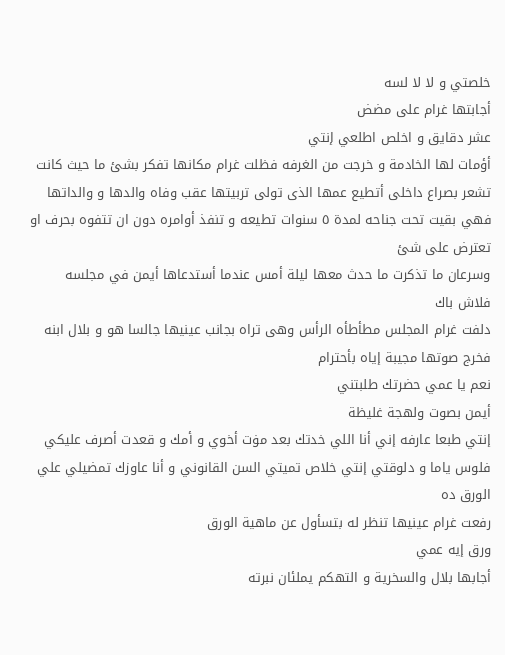خلصتي و لا لا لسه
أجابتها غرام على مضض
عشر دقايق و اخلص اطلعي إنتي
أؤمات لها الخادمة و خرجت من الغرفه فظلت غرام مكانها تفكر بشئ ما حيث كانت تشعر بصراع داخلى أتطيع عمها الذى تولى تربيتها عقب وفاه والدها و والداتها فهي بقيت تحت جناحه لمدة ٥ سنوات تطيعه و تنفذ أوامره دون ان تتفوه بحرف او تعترض على شئ
وسرعان ما تذكرت ما حدث معها ليلة أمس عندما أستدعاها أيمن في مجلسه
فلاش باك
دلفت غرام المجلس مطأطأه الرأس وهى تراه بجانب عينيها جالسا هو و بلال ابنه فخرج صوتها مجيبة إياه بأحترام
نعم يا عمي حضرتك طلبتني
أيمن بصوت ولهجة غليظة
إنتي طبعا عارفه إني أنا اللي خدتك بعد مۏت أخوي و أمك و قعدت أصرف عليكي فلوس ياما و دلوقتي إنتي خلاص تميتي السن القانوني و أنا عاوزك تمضيلي علي الورق ده
رفعت غرام عينيها تنظر له بتسأول عن ماهية الورق
ورق إيه عمي
أجابها بلال والسخرية و التهكم يملئان نبرته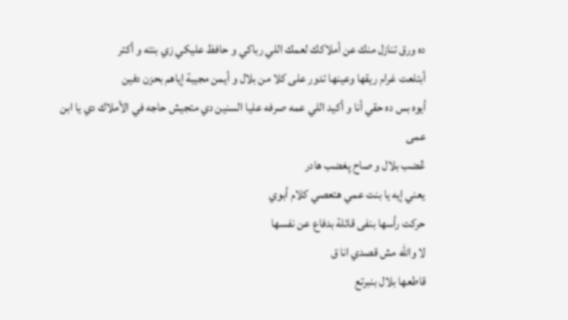ده ورق تنازل منك عن أملاكك لعمك اللي رباكي و حافظ عليكي زي بنته و أكتر
أبتلعت غرام ريقها وعينها تدور على كلا من بلال و أيمن مجيبة إياهم بحزن دفين
أيوه بس ده حقي أنا و أكيد اللي عمه صرفه عليا السنين دي متجيش حاجه في الأملاك دي يا ابن عمى
ڠضب بلال و صاح پغضب هادر
يعني إيه يا بنت عمي هتعصي كلام أبوي
حركت رأسها بنفى قائلة بدفاع عن نفسها
لا والله مش قصدي انا ق
قاطعها بلال بنبرتع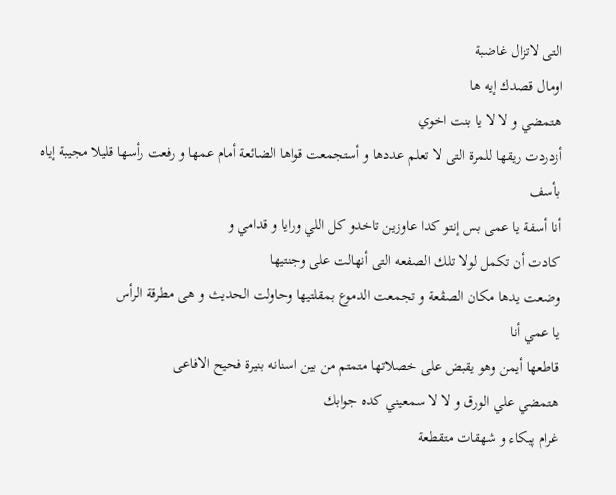التى لاتزال غاضبة
اومال قصدك إيه ها
هتمضي و لا لا يا بنت اخوي
أزدردت ريقها للمرة التى لا تعلم عددها و أستجمعت قواها الضائعة أمام عمها و رفعت رأسها قليلا مجيبة إياه بأسف
أنا أسفة يا عمى بس إنتو كدا عاوزين تاخدو كل اللي ورايا و قدامي و
كادت أن تكمل لولا تلك الصفعه التى أنهالت على وجنتيها
وضعت يدها مكان الصڤعة و تجمعت الدموع بمقلتيها وحاولت الحديث و هى مطرقة الرأس
يا عمي أنا
قاطعها أيمن وهو يقبض على خصلاتها متمتم من بين اسنانه بنيرة فحيح الافاعى
هتمضي علي الورق و لا لا سمعيني كده جوابك
غرام پبكاء و شهقات متقطعة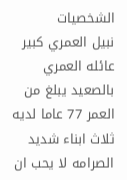الشخصيات
نبيل العمري كبير عائله العمري بالصعيد يبلغ من العمر 77 عاما لديه ثلاث ابناء شديد الصرامه لا يحب ان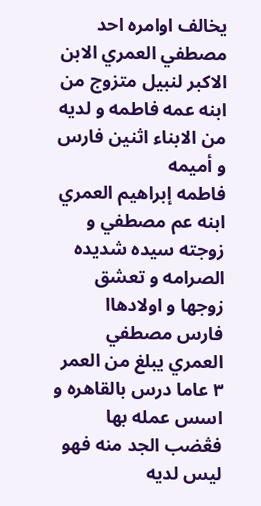يخالف اوامره احد
مصطفي العمري الابن الاكبر لنبيل متزوج من ابنه عمه فاطمه و لديه من الابناء اثنين فارس و أميمه
فاطمه إبراهيم العمري ابنه عم مصطفي و زوجته سيده شديده الصرامه و تعشق زوجها و اولادهاا
فارس مصطفي العمري يبلغ من العمر ٣ عاما درس بالقاهره و اسس عمله بها فڠضب الجد منه فهو ليس لديه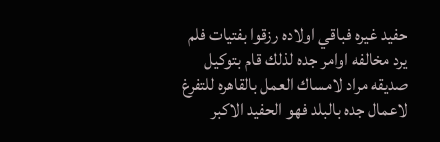حفيد غيره فباقي اولاده رزقوا بفتيات فلم يرد مخالفه اوامر جده لذلك قام بتوكيل صديقه مراد لامساك العمل بالقاهره للتفرغ لاعمال جده بالبلد فهو الحفيد الاكبر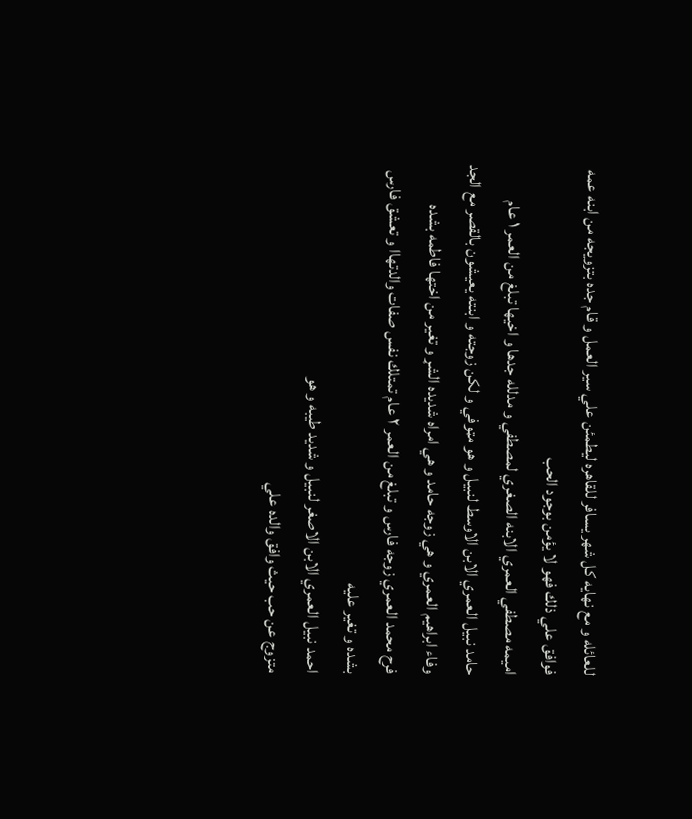للعائله و مع نهايه كل شهر يسافر للقاهره ليطمئن علي سير العمل و قام جده بتزويجه من ابنه عمه فوافق علي ذلك فهو لا يؤمن بوجود الحب
اميمه مصطفي العمري الابنه الصغري لمصطفي و مدلله جدها و اخيها تبلغ من العمر ١ عام
حامد نبيل العمري الابن الاوسط لنبيل و هو مټوفي و لكن زوجته و ابنته يعيشون بالقصر مع الجد
وفاء ابراهيم العمري و هي زوجه حامد و هي امراه شديده الشړ و تغير من اختها فاطمه بشده
فرح محمد العمري زوجه فارس و تبلغ من العمر ٢ عام تمتلك نفس صفات والدتهاا و تعشق فارس بشده و تغير عليه
احمد نبيل العمري الابن الاصغر لنبيل و شديد طيبه و هو
متزوج عن حب حيث وافق والده علي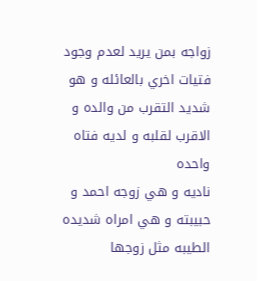زواجه بمن يريد لعدم وجود فتيات اخري بالعائله و هو شديد التقرب من والده و الاقرب لقلبه و لديه فتاه واحده
ناديه و هي زوجه احمد و حبيبته و هي امراه شديده الطيبه مثل زوجها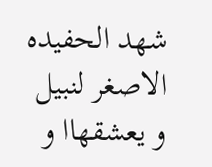شهد الحفيده الاصغر لنبيل و يعشقهاا و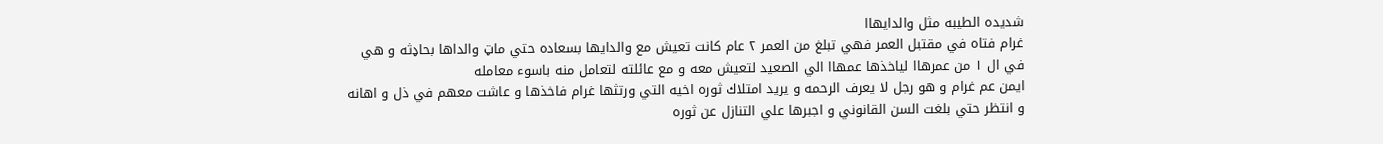شديده الطيبه مثل والدايهاا
غرام فتاه في مقتبل العمر فهي تبلغ من العمر ٢ عام كانت تعيش مع والدايها بسعاده حتي ماټ والداها بحاډثه و هي في ال ١ من عمرهاا لياخذها عمهاا الي الصعيد لتعيش معه و مع عائلته لتعامل منه باسوء معامله
ايمن عم غرام و هو رجل لا يعرف الرحمه و يريد امتلاك ثوره اخيه التي ورتثها غرام فاخذها و عاشت معهم في ذل و اهانه و انتظر حتي بلغت السن القانوني و اجبرها علي التنازل عن ثوره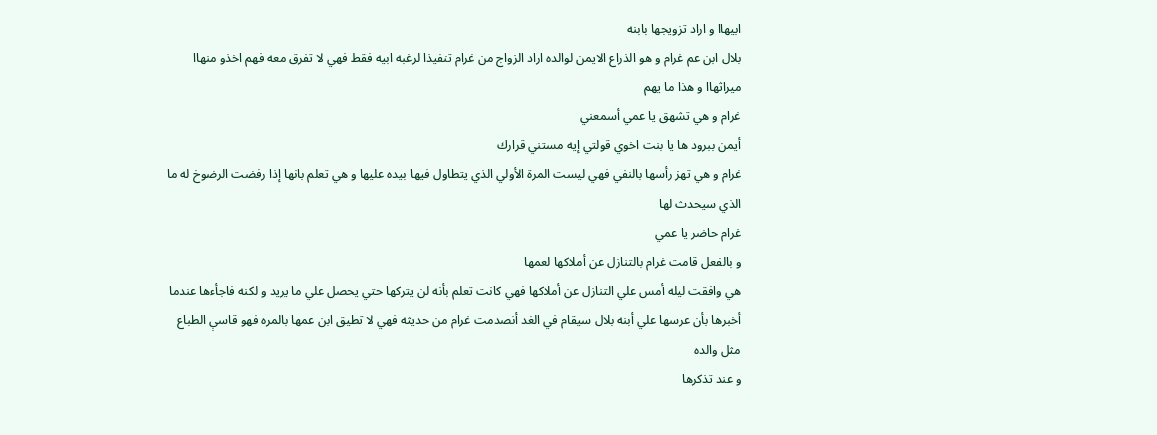ابيهاا و اراد تزويجها بابنه
بلال ابن عم غرام و هو الذراع الايمن لوالده اراد الزواج من غرام تنفيذا لرغبه ابيه فقط فهي لا تفرق معه فهم اخذو منهاا ميراثهاا و هذا ما يهم
غرام و هي تشهق يا عمي أسمعني
أيمن ببرود ها يا بنت اخوي قولتي إيه مستني قرارك
غرام و هي تهز رأسها بالنفي فهي ليست المرة الأولي الذي يتطاول فيها بيده عليها و هي تعلم بانها إذا رفضت الرضوخ له ما الذي سيحدث لها
غرام حاضر يا عمي
و بالفعل قامت غرام بالتنازل عن أملاكها لعمها
هي وافقت ليله أمس علي التنازل عن أملاكها فهي كانت تعلم بأنه لن يتركها حتي يحصل علي ما يريد و لكنه فاجأءها عندما أخبرها بأن عرسها علي أبنه بلال سيقام في الغد أنصدمت غرام من حديثه فهي لا تطيق ابن عمها بالمره فهو قاسې الطباع مثل والده
و عند تذكرها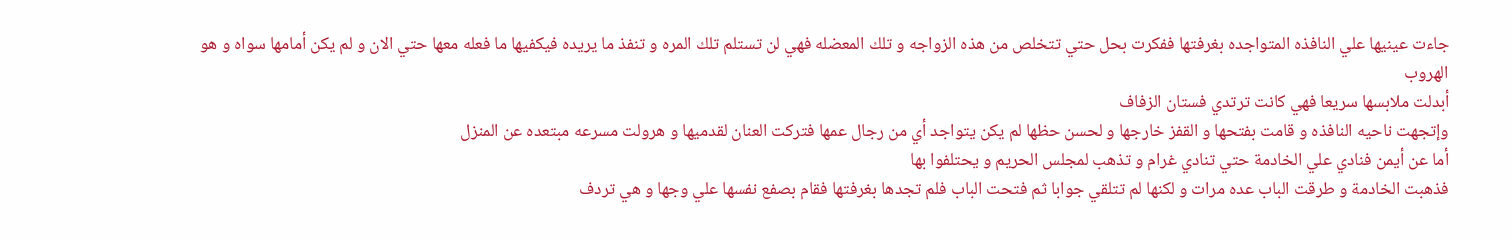جاءت عينيها علي النافذه المتواجده بغرفتها ففكرت بحل حتي تتخلص من هذه الزواجه و تلك المعضله فهي لن تستلم تلك المره و تنفذ ما يريده فيكفيها ما فعله معها حتي الان و لم يكن أمامها سواه و هو الهروب
أبدلت ملابسها سريعا فهي كانت ترتدي فستان الزفاف
وإتجهت ناحيه النافذه و قامت بفتحها و القفز خارجها و لحسن حظها لم يكن يتواجد أي من رجال عمها فتركت العنان لقدميها و هرولت مسرعه مبتعده عن المنزل
أما عن أيمن فنادي علي الخادمة حتي تنادي غرام و تذهب لمجلس الحريم و يحتلفوا بها
فذهبت الخادمة و طرقت الباب عده مرات و لكنها لم تتلقي جوابا ثم فتحت الباب فلم تجدها بغرفتها فقام بصفع نفسها علي وجها و هي تردف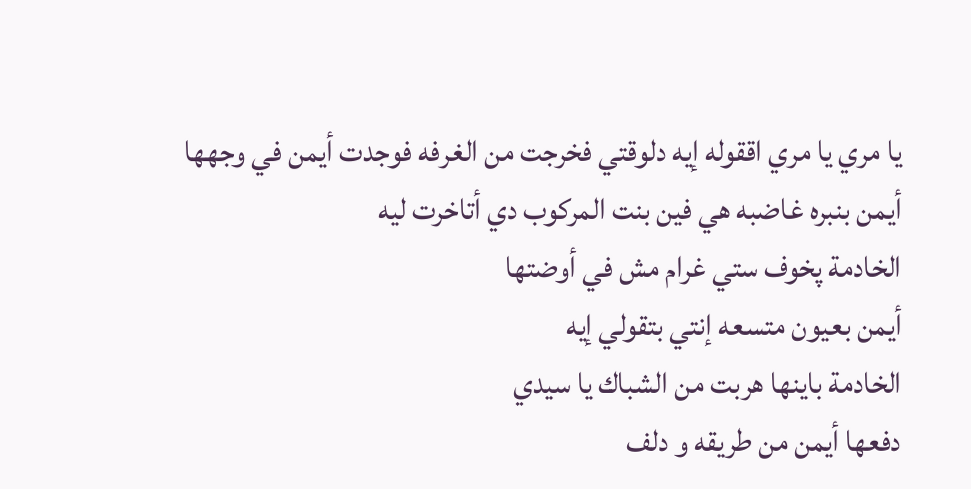يا مري يا مري اققوله إيه دلوقتي فخرجت من الغرفه فوجدت أيمن في وجهها
أيمن بنبره غاضبه هي فين بنت المركوب دي أتاخرت ليه
الخادمة پخوف ستي غرام مش في أوضتها
أيمن بعيون متسعه إنتي بتقولي إيه
الخادمة باينها هربت من الشباك يا سيدي
دفعها أيمن من طريقه و دلف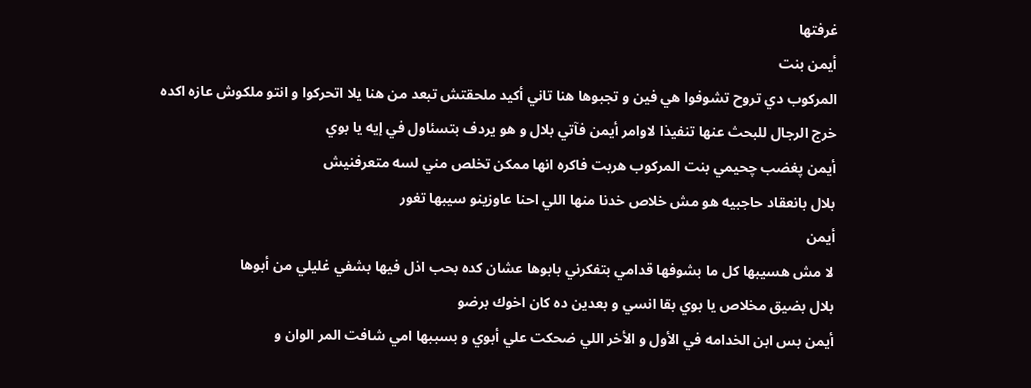غرفتها
أيمن بنت
المركوب دي تروح تشوفوا هي فين و تجبوها هنا تاني أكيد ملحقتش تبعد من هنا يلا اتحركوا و انتو ملكوش عازه اكده
خرج الرجال للبحث عنها تنفيذا لاوامر أيمن فآتي بلال و هو يردف بتسئاول في إيه يا بوي
أيمن پغضب چحيمي بنت المركوب هربت فاكره انها ممكن تخلص مني لسه متعرفنيش
بلال بانعقاد حاجبيه هو مش خلاص خدنا منها اللي احنا عاوزينو سيبها تغور
أيمن
لا مش هسيبها كل ما بشوفها قدامي بتفكرني بابوها عشان كده بحب اذل فيها بشفي غليلي من أبوها
بلال بضيق مخلاص يا بوي بقا انسي و بعدين ده كان اخوك برضو
أيمن بس ابن الخدامه في الأول و الأخر اللي ضحكت علي أبوي و بسببها امي شافت المر الوان و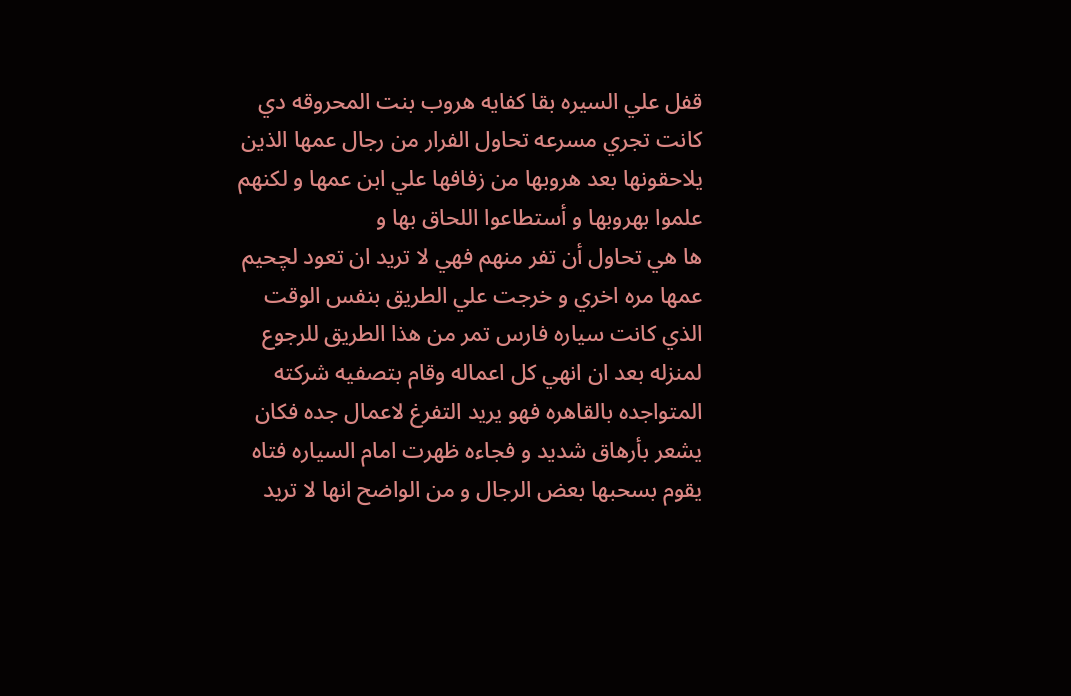قفل علي السيره بقا كفايه هروب بنت المحروقه دي
كانت تجري مسرعه تحاول الفرار من رجال عمها الذين يلاحقونها بعد هروبها من زفافها علي ابن عمها و لكنهم علموا بهروبها و أستطاعوا اللحاق بها و
ها هي تحاول أن تفر منهم فهي لا تريد ان تعود لچحيم عمها مره اخري و خرجت علي الطريق بنفس الوقت الذي كانت سياره فارس تمر من هذا الطريق للرجوع لمنزله بعد ان انهي كل اعماله وقام بتصفيه شركته المتواجده بالقاهره فهو يريد التفرغ لاعمال جده فكان يشعر بأرهاق شديد و فجاءه ظهرت امام السياره فتاه يقوم بسحبها بعض الرجال و من الواضح انها لا تريد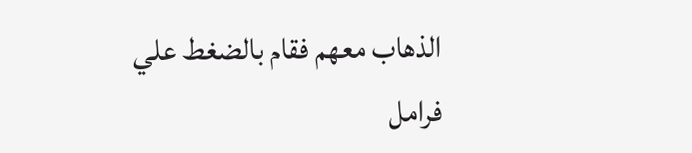الذهاب معهم فقام بالضغط علي فرامل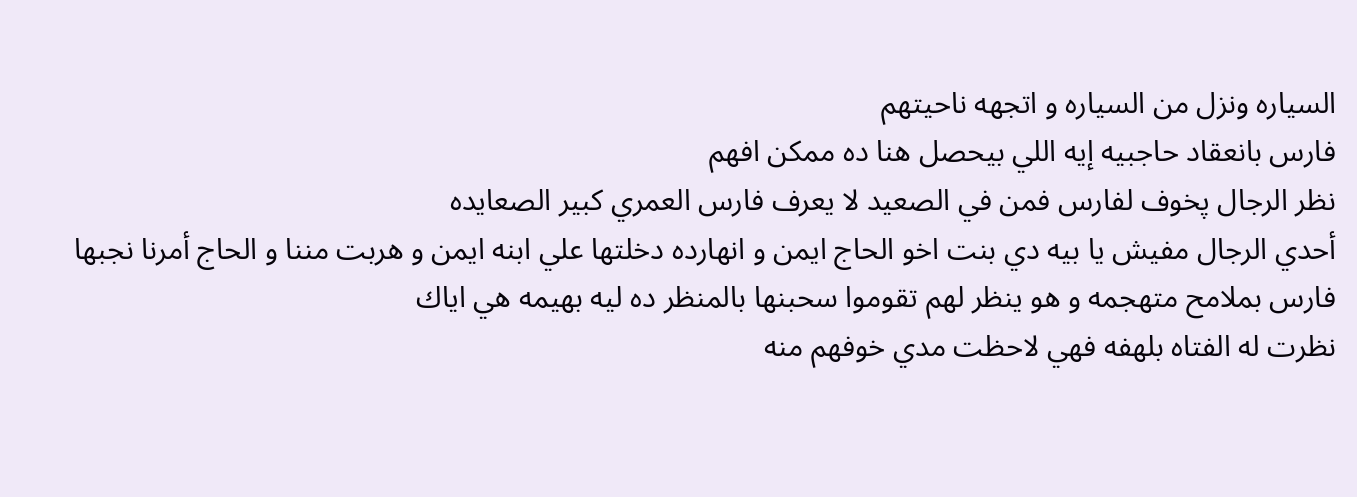السياره ونزل من السياره و اتجهه ناحيتهم
فارس بانعقاد حاجبيه إيه اللي بيحصل هنا ده ممكن افهم
نظر الرجال پخوف لفارس فمن في الصعيد لا يعرف فارس العمري كبير الصعايده
أحدي الرجال مفيش يا بيه دي بنت اخو الحاج ايمن و انهارده دخلتها علي ابنه ايمن و هربت مننا و الحاج أمرنا نجبها
فارس بملامح متهجمه و هو ينظر لهم تقوموا سحبنها بالمنظر ده ليه بهيمه هي اياك
نظرت له الفتاه بلهفه فهي لاحظت مدي خوفهم منه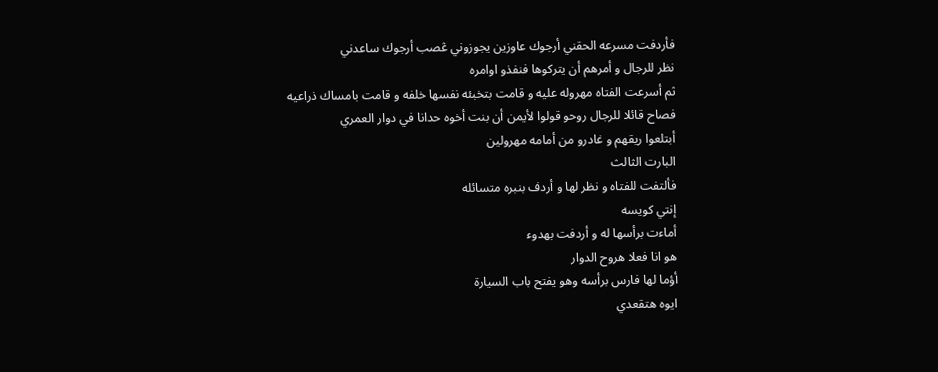فأردفت مسرعه الحقني أرجوك عاوزين يجوزوني ڠصب أرجوك ساعدني
نظر للرجال و أمرهم أن يتركوها فنفذو اوامره
ثم أسرعت الفتاه مهروله عليه و قامت بتخبئه نفسها خلفه و قامت بامساك ذراعيه
فصاح قائلا للرجال روحو قولوا لأيمن أن بنت أخوه حدانا في دوار العمري
أبتلعوا ريقهم و غادرو من أمامه مهرولين
البارت الثالث
فألتفت للفتاه و نظر لها و أردف بنبره متسائله
إنتي كويسه
أماءت برأسها له و أردفت بهدوء
هو انا فعلا هروح الدوار
أؤما لها فارس برأسه وهو يفتح باب السيارة
ايوه هتقعدي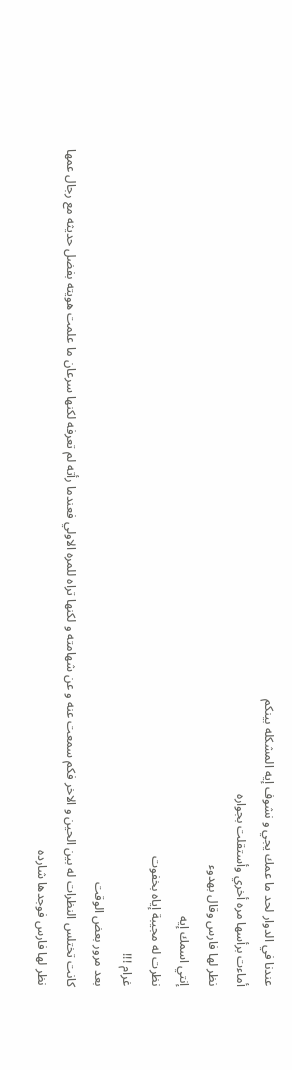عندنا في الدوار لحد ما عمك يجي و نشوف إيه المشكله بينكم
أماءت برأسها مره أخري وأستقلت بجواره
نظر لها فارس وقال بهدوء
إنتي اسمك إيه
نظرت له مجيبة إياه بخفوت
غرام !!!
بعد مرور بعض الوقت
كانت تختلس النظرات له بين الحين و الاخر فكم سمعت عنه و عن شهامته و لكنها تراه للمره الاولي فعندما رأته لم تعرفه لكنها سرعان ما علمت هويته بفضل حديثه مع رجال عمها
نظر لها فارس فوجدها شارده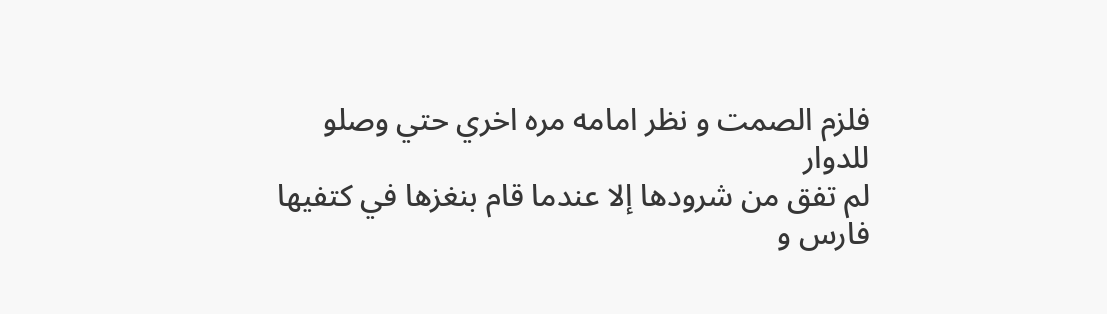فلزم الصمت و نظر امامه مره اخري حتي وصلو للدوار
لم تفق من شرودها إلا عندما قام بنغزها في كتفيها
فارس و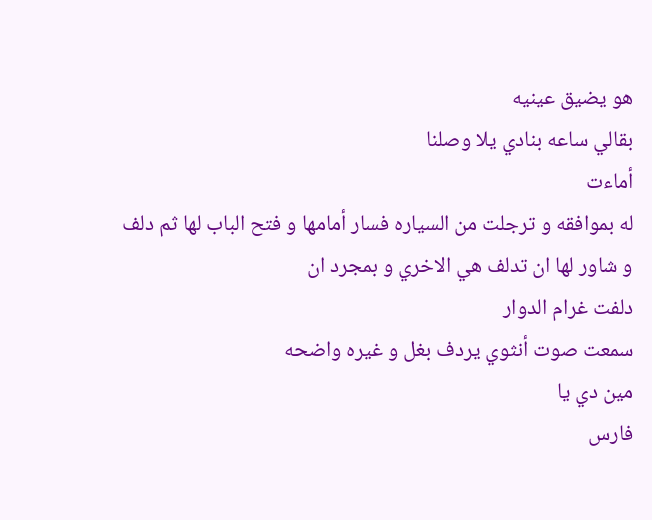هو يضيق عينيه
بقالي ساعه بنادي يلا وصلنا
أماءت
له بموافقه و ترجلت من السياره فسار أمامها و فتح الباب لها ثم دلف و شاور لها ان تدلف هي الاخري و بمجرد ان
دلفت غرام الدوار
سمعت صوت أنثوي يردف بغل و غيره واضحه
مين دي يا
فارس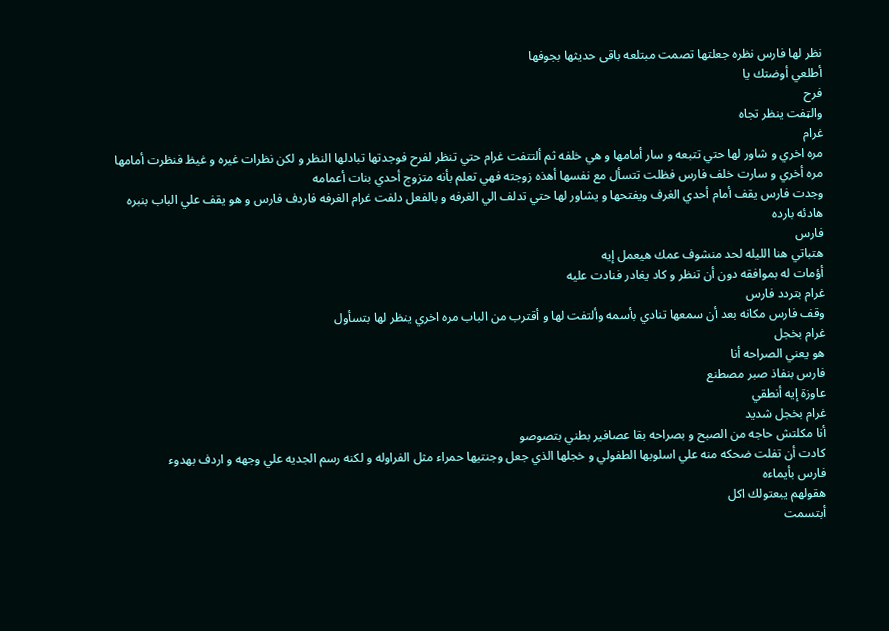نظر لها فارس نظره جعلتها تصمت مبتلعه باقى حديثها بجوفها
أطلعي أوضتك يا
فرح
والټفت ينظر تجاه
غرام
مره اخري و شاور لها حتي تتبعه و سار أمامها و هي خلفه ثم ألتتفت غرام حتي تنظر لفرح فوجدتها تبادلها النظر و لكن نظرات غيره و غيظ فنظرت أمامها مره أخري و سارت خلف فارس فظلت تتسأل مع نفسها أهذه زوجته فهي تعلم بأنه متزوج أحدي بنات أعمامه
وجدت فارس يقف أمام أحدي الغرف ويفتحها و يشاور لها حتي تدلف الي الغرفه و بالفعل دلفت غرام الغرفه فاردف فارس و هو يقف علي الباب بنبره هادئه بارده
فارس
هتباتي هنا الليله لحد منشوف عمك هيعمل إيه
أؤمات له بموافقه دون أن تنظر و كاد يغادر فنادت عليه
غرام بتردد فارس
وقف فارس مكانه بعد أن سمعها تنادي بأسمه وألتفت لها و أقترب من الباب مره اخري ينظر لها بتسأول
غرام بخجل
هو يعني الصراحه أنا
فارس بنفاذ صبر مصطنع
عاوزة إيه أنطقي
غرام بخجل شديد
أنا مكلتش حاجه من الصبح و بصراحه بقا عصافير بطني بتصوصو
كادت أن تفلت ضحكه منه علي اسلوبها الطفولي و خجلها الذي جعل وجنتيها حمراء مثل الفراوله و لكنه رسم الجديه علي وجهه و اردف بهدوء
فارس بأيماءه
هقولهم يبعتولك اكل
أبتسمت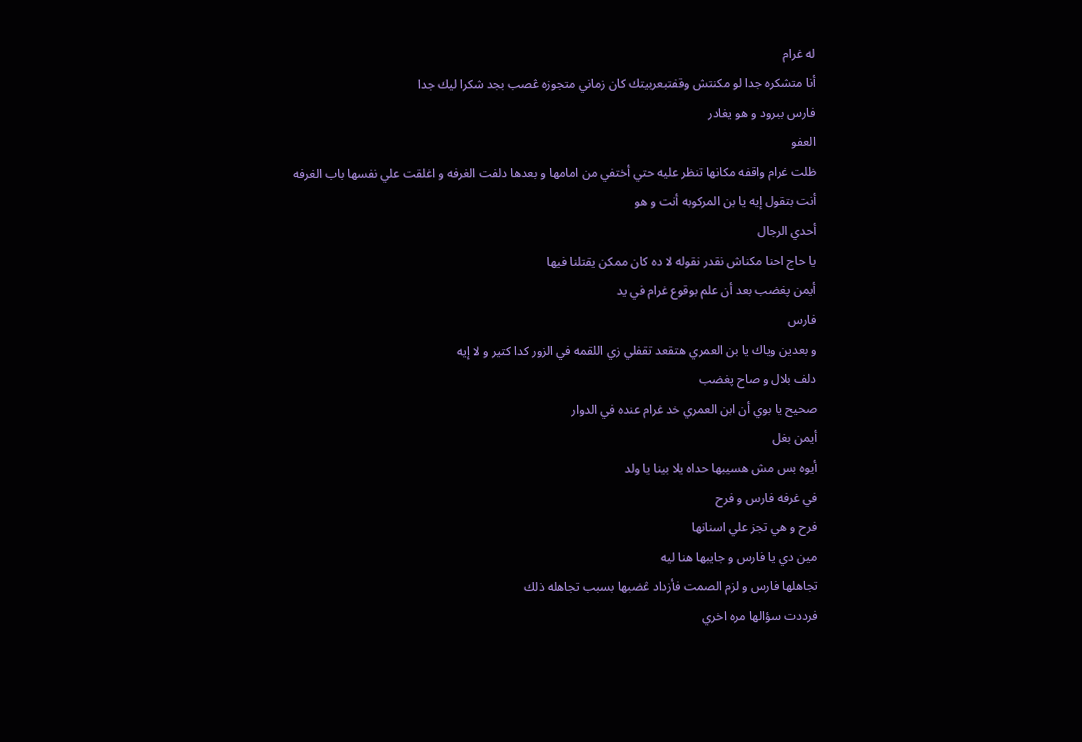له غرام
أنا متشكره جدا لو مكنتش وقفتبعربيتك كان زماني متجوزه ڠصب بجد شكرا ليك جدا
فارس ببرود و هو يغادر
العفو
ظلت غرام واقفه مكانها تنظر عليه حتي أختفي من امامها و بعدها دلفت الغرفه و اغلقت علي نفسها باب الغرفه
أنت بتقول إيه يا بن المركوبه أنت و هو
أحدي الرجال
يا حاج احنا مكناش نقدر نقوله لا ده كان ممكن يقتلنا فيها
أيمن پغضب بعد أن علم بوقوع غرام في يد
فارس
و بعدين وياك يا بن العمري هتقعد تقفلي زي اللقمه في الزور كدا كتير و لا إيه
دلف بلال و صاح پغضب
صحيح يا بوي أن ابن العمري خد غرام عنده في الدوار
أيمن بغل
أيوه بس مش هسيبها حداه يلا بينا يا ولد
في غرفه فارس و فرح
فرح و هي تجز علي اسنانها
مين دي يا فارس و جايبها هنا ليه
تجاهلها فارس و لزم الصمت فأزداد ڠضبها بسبب تجاهله ذلك
فرددت سؤالها مره اخري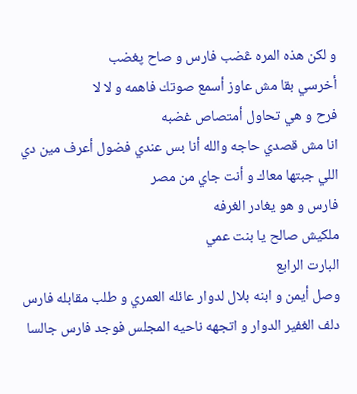و لكن هذه المره ڠضب فارس و صاح پغضب
أخرسي بقا مش عاوز أسمع صوتك فاهمه و لا لا
فرح و هي تحاول أمتصاص غضبه
انا مش قصدي حاجه والله أنا بس عندي فضول أعرف مين دي اللي جبتها معاك و أنت جاي من مصر
فارس و هو يغادر الغرفه
ملكيش صالح يا بنت عمي
البارت الرابع
وصل أيمن و ابنه بلال لدوار عائله العمري و طلب مقابله فارس
دلف الغفير الدوار و اتجهه ناحيه المجلس فوجد فارس جالسا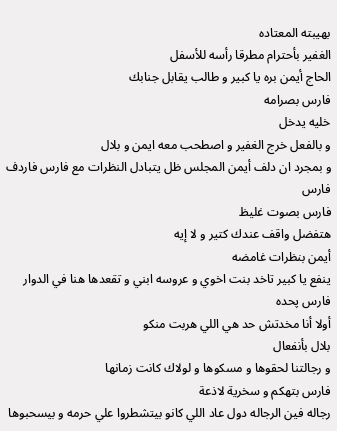بهيبته المعتاده
الغفير بأحترام مطرقا رأسه للأسفل
الحاج أيمن بره يا كبير و طالب يقابل جنابك
فارس بصرامه
خليه يدخل
و بالفعل خرج الغفير و اصطحب معه ايمن و بلال
و بمجرد ان دلف أيمن المجلس ظل يتبادل النظرات مع فارس فاردف فارس
فارس بصوت غليظ
هتفضل واقف عندك كتير و لا إيه
أيمن بنظرات غامضه
ينفع يا كبير تاخد بنت اخوي و عروسه ابني و تقعدها هنا في الدوار
فارس پحده
أولا أنا مخدتش حد هي اللي هربت منكو
بلال بأنفعال
و رجالتنا لحقوها و مسكوها و لولاك كانت زمانها
فارس بتهكم و سخرية لاذعة
رجاله فين الرجاله دول عاد اللي كانو بيتشطروا علي حرمه و بيسحبوها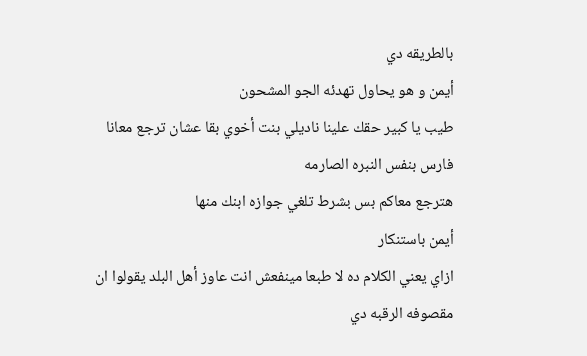بالطريقه دي
أيمن و هو يحاول تهدئه الجو المشحون
طيب يا كبير حقك علينا ناديلي بنت أخوي بقا عشان ترجع معانا
فارس بنفس النبره الصارمه
هترجع معاكم بس بشرط تلغي جوازه ابنك منها
أيمن باستنكار
ازاي يعني الكلام ده لا طبعا مينفعش انت عاوز أهل البلد يقولوا ان
مقصوفه الرقبه دي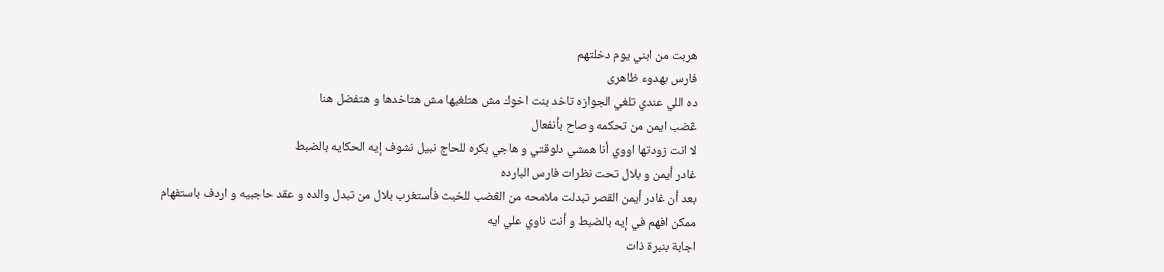هربت من ابني يوم دخلتهم
فارس بهدوء ظاهرى
ده اللي عندي تلغي الجوازه تاخد بنت اخوك مش هتلغيها مش هتاخدها و هتفضل هنا
ڠضب ايمن من تحكمه وصاح بأنفعال
لا انت زودتها اووي أنا همشي دلوقتي و هاجي بكره للحاج نبيل نشوف إيه الحكايه بالضبط
غادر أيمن و بلال تحت نظرات فارس البارده
بعد أن غادر أيمن القصر تبدلت ملامحه من الڠضب للخبث فأستغرب بلال من تبدل والده و عقد حاجبيه و اردف باستفهام
ممكن افهم في إيه بالضبط و أنت ناوي علي ايه
اجابة بنبرة ذات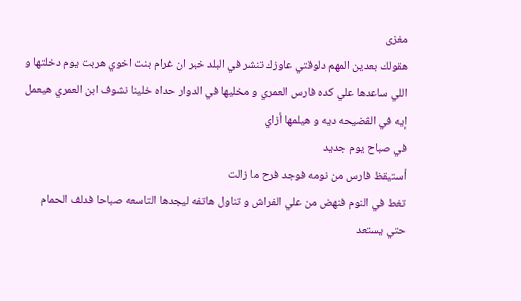مغزى
هقولك بعدين المهم دلوقتي عاوزك تنشر في البلد خبر ان غرام بنت اخوي هربت يوم دخلتها و اللي ساعدها علي كده فارس العمري و مخليها في الدوار حداه خلينا نشوف ابن العمري هيعمل إيه في الڤضيحه ديه و هيلمها أزاي
في صباح يوم جديد
أستيقظ فارس من نومه فوجد فرح ما زالت
تغط في النوم فنهض من علي الفراش و تناول هاتفه ليجدها التاسعه صباحا فدلف الحمام حتي يستعد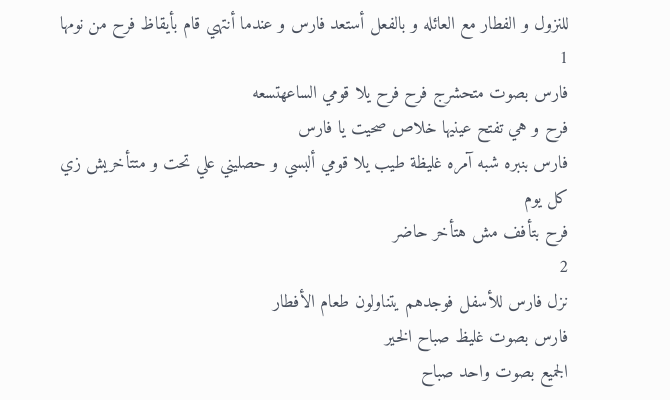للنزول و الفطار مع العائله و بالفعل أستعد فارس و عندما أنتهي قام بأيقاظ فرح من نومها
1
فارس بصوت متحشرج فرح فرح يلا قومي الساعهتسعه
فرح و هي تفتح عينيها خلاص صحيت يا فارس
فارس بنبره شبه آمره غليظة طيب يلا قومي ألبسي و حصليني علي تحت و متتأخريش زي كل يوم
فرح بتأفف مش هتأخر حاضر
2
نزل فارس للأسفل فوجدهم يتناولون طعام الأفطار
فارس بصوت غليظ صباح الخير
الجميع بصوت واحد صباح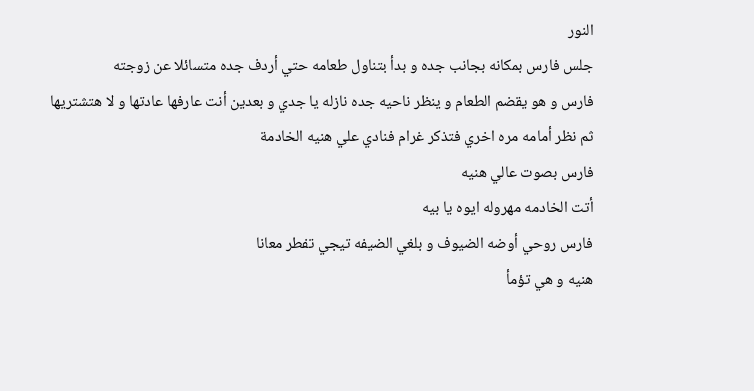النور
جلس فارس بمكانه بجانب جده و بدأ بتناول طعامه حتي أردف جده متسائلا عن زوجته
فارس و هو يقضم الطعام و ينظر ناحيه جده نازله يا جدي و بعدين أنت عارفها عادتها و لا هتشتريها
ثم نظر أمامه مره اخري فتذكر غرام فنادي علي هنيه الخادمة
فارس بصوت عالي هنيه
أتت الخادمه مهروله ايوه يا بيه
فارس روحي أوضه الضيوف و بلغي الضيفه تيجي تفطر معانا
هنيه و هي تؤمأ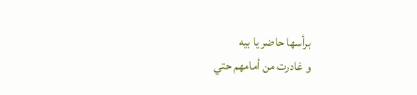برأسها حاضر يا بيه
و غادرت من أمامهم حتي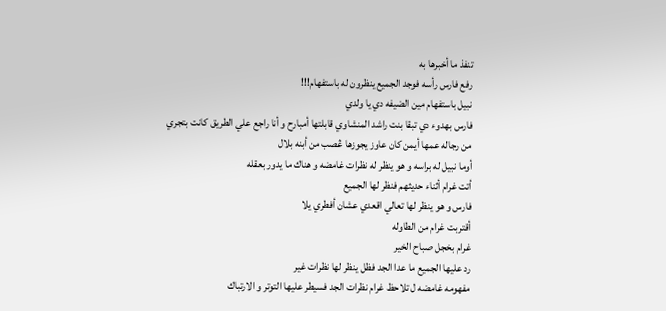تنفذ ما أخبرها به
رفع فارس رأسه فوجد الجميع ينظرون له باستفهام!!!
نبيل باستفهام مين الضيفه دي يا ولدي
فارس بهدوء دي تبقا بنت راشد المنشاوي قابلتها أمبارح و أنا راجع علي الطريق كانت بتجري من رجاله عمها أيمن كان عاوز يجوزها ڠصب من أبنه بلال
أوما نبيل له براسه و هو ينظر له نظرات غامضه و هناك ما يدور بعقله
أتت غرام أثناء حديثهم فنظر لها الجميع
فارس و هو ينظر لها تعالي اقعدي عشان أفطري يلا
أقتربت غرام من الطاوله
غرام بخجل صباح الخير
رد عليها الجميع ما عدا الجد فظل ينظر لها نظرات غير
مفهومه غامضه ل تلاحظ غرام نظرات الجد فسيطر عليها التوتر و الارتباك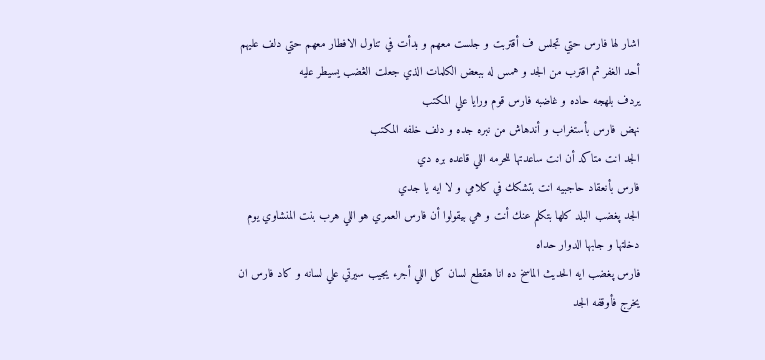اشار لها فارس حتي تجلس ف أقتربت و جلست معهم و بدأت في تناول الافطار معهم حتي دلف عليهم أحد الغفر ثم اقترب من الجد و همس له ببعض الكلمات الذي جعلت الڠضب يسيطر عليه
يردف بلهجه حاده و غاضبه فارس قوم ورايا علي المكتب
نهض فارس بأستغراب و أندهاش من نبره جده و دلف خلفه المكتب
الجد انت متاكد أن انت ساعدتها للحرمه اللي قاعده بره دي
فارس بأنعقاد حاجبيه انت بتشكك في كلامي و لا ايه يا جدي
الجد پغضب البلد كلها بتكلم عنك أنت و هي بيقولوا أن فارس العمري هو اللي هرب بنت المنشاوي يوم دخلتها و جابها الدوار حداه
فارس پغضب ايه الحديث الماسخ ده انا هقطع لسان كل اللي أجرء يجيب سيرتي علي لسانه و كاد فارس ان يخرج فأوقفه الجد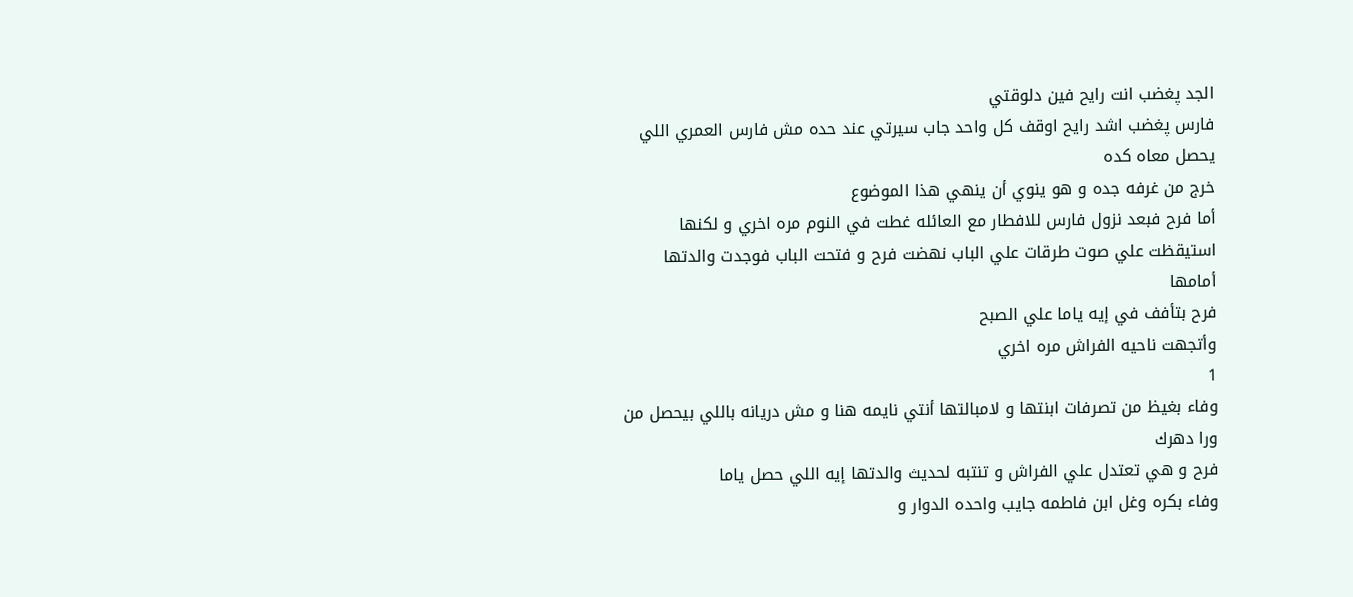الجد پغضب انت رايح فين دلوقتي
فارس پغضب اشد رايح اوقف كل واحد جاب سيرتي عند حده مش فارس العمري اللي يحصل معاه كده
خرج من غرفه جده و هو ينوي أن ينهي هذا الموضوع
أما فرح فبعد نزول فارس للافطار مع العائله غطت في النوم مره اخري و لكنها استيقظت علي صوت طرقات علي الباب نهضت فرح و فتحت الباب فوجدت والدتها أمامها
فرح بتأفف في إيه ياما علي الصبح
وأتجهت ناحيه الفراش مره اخري
1
وفاء بغيظ من تصرفات ابنتها و لامبالتها أنتي نايمه هنا و مش دريانه باللي بيحصل من ورا دهرك
فرح و هي تعتدل علي الفراش و تنتبه لحديث والدتها إيه اللي حصل ياما
وفاء بكره وغل ابن فاطمه جايب واحده الدوار و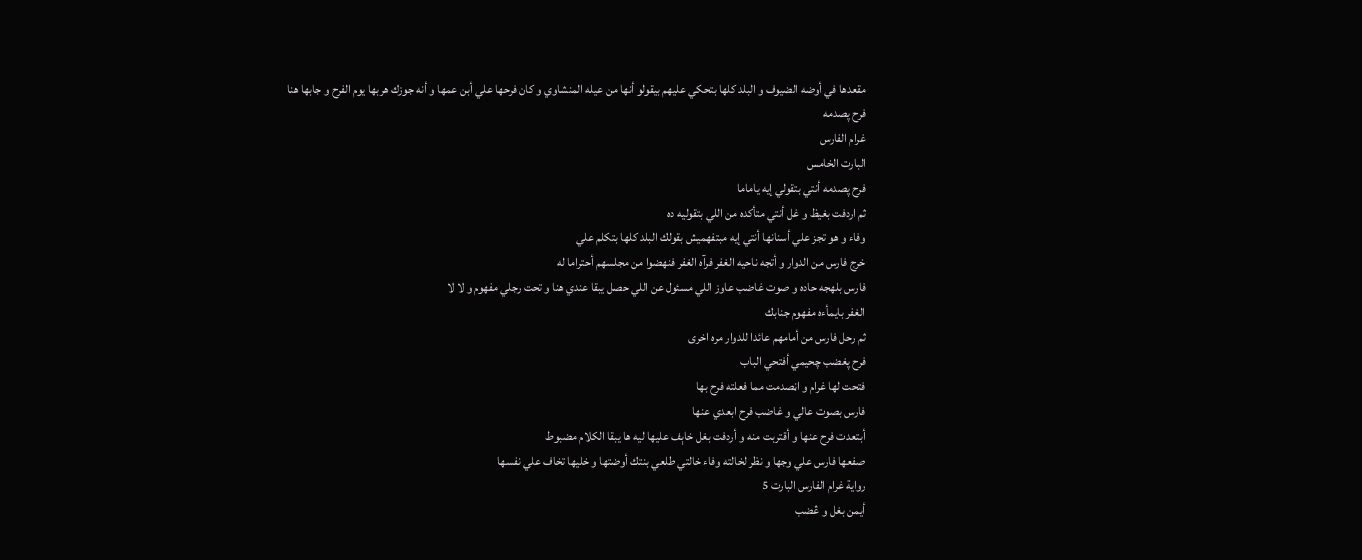مقعدها في أوضه الضيوف و البلد كلها بتحكي عليهم بيقولو أنها من عيله المنشاوي و كان فرحها علي أبن عمها و أنه جوزك هربها يوم الفرح و جابها هنا
فرح پصدمه
غرام الفارس
البارت الخامس
فرح پصدمه أنتي بتقولي إيه ياماما
ثم اردفت بغيظ و غل أنتي متأكده من اللي بتقوليه ده
وفاء و هو تجز علي أسنانها أنتي إيه مبتفهميش بقولك البلد كلها بتكلم علي
خرج فارس من الدوار و أتجه ناحيه الغفر فرآه الغفر فنهضوا من مجلسهم أحتراما له
فارس بلهجه حاده و صوت غاضب عاوز اللي مسئول عن اللي حصل يبقا عندي هنا و تحت رجلي مفهوم و لا لا
الغفر بايمأءه مفهوم جنابك
ثم رحل فارس من أمامهم عائدا للدوار مره اخرى
فرح پغضب چحيمي أفتحي الباب
فتحت لها غرام و اڼصدمت مما فعلته فرح بها
فارس بصوت عالي و غاضب فرح ابعدي عنها
أبتعدت فرح عنها و أقتربت منه و أردفت بغل خاېف عليها ليه ها يبقا الكلام مضبوط
صفعها فارس علي وجها و نظر لخالته وفاء خالتي طلعي بنتك أوضتها و خليها تخاف علي نفسها
رواية غرام الفارس البارت 5
أيمن بغل و ڠضب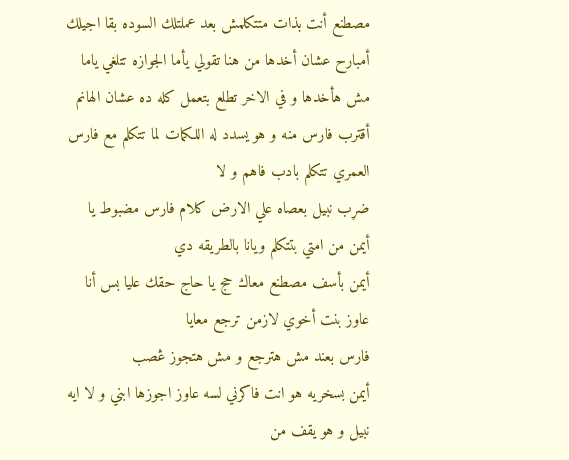مصطنع أنت بذات متتكلمش بعد عملتلك السوده بقا اجيلك أمبارح عشان أخدها من هنا تقولي يأما الجوازه تتلغي ياما مش هأخدها و في الاخر تطلع بتعمل كله ده عشان الهانم
أقترب فارس منه و هو يسدد له اللكمات لما تتكلم مع فارس العمري تتكلم بادب فاهم و لا
ضړب نبيل بعصاه علي الارض كلام فارس مضبوط يا أيمن من امتي بتتكلم ويانا بالطريقه دي
أيمن بأسف مصطنع معاك حج يا حاج حقك عليا بس أنا عاوز بنت أخوي لازمن ترجع معايا
فارس بعند مش هترجع و مش هتجوز ڠصب
أيمن بسخريه هو انت فاكرني لسه عاوز اجوزها ابني و لا ايه
نبيل و هو يقف من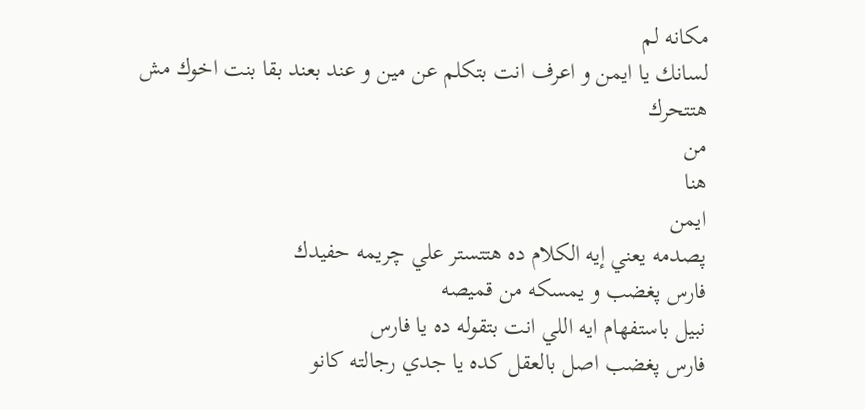مكانه لم
لسانك يا ايمن و اعرف انت بتكلم عن مين و عند بعند بقا بنت اخوك مش هتتحرك
من
هنا
ايمن
پصدمه يعني إيه الكلام ده هتتستر علي چريمه حفيدك
فارس پغضب و يمسكه من قميصه
نبيل باستفهام ايه اللي انت بتقوله ده يا فارس
فارس پغضب اصل بالعقل كده يا جدي رجالته كانو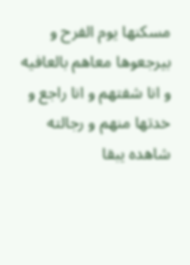مسكنها يوم الفرح و بيرجعوها معاهم بالعافيه و انا شفتهم و انا راجع و خدتها منهم و رجالته شاهده يبقا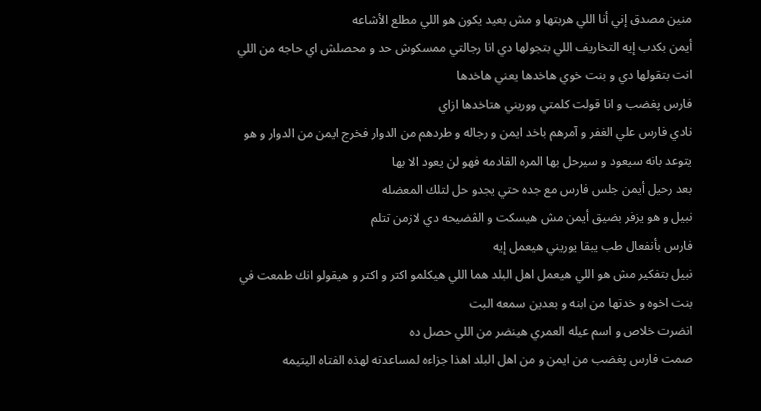منين مصدق إني أنا اللي هربتها و مش بعيد يكون هو اللي مطلع الأشاعه
أيمن بكدب إيه التخاريف اللي بتجولها دي انا رجالتي ممسكوش حد و محصلش اي حاجه من اللي انت بتقولها دي و بنت خوي هاخدها يعني هاخدها
فارس پغضب و انا قولت كلمتي ووريني هتاخدها ازاي
نادي فارس علي الغفر و آمرهم باخد ايمن و رجاله و طردهم من الدوار فخرج ايمن من الدوار و هو يتوعد بانه سيعود و سيرحل بها المره القادمه فهو لن يعود الا بها
بعد رحيل أيمن جلس فارس مع جده حتي يجدو حل لتلك المعضله
نبيل و هو يزفر بضيق أيمن مش هيسكت و الڤضيحه دي لازمن تتلم
فارس بأنفعال طب يبقا يوريني هيعمل إيه
نبيل بتفكير مش هو اللي هيعمل اهل البلد هما اللي هيكلمو اكتر و اكتر و هيقولو انك طمعت في بنت اخوه و خدتها من ابنه و بعدين سمعه البت
انضرت خلاص و اسم عيله العمري هينضر من اللي حصل ده
صمت فارس پغضب من ايمن و من اهل البلد اهذا جزاءه لمساعدته لهذه الفتاه اليتيمه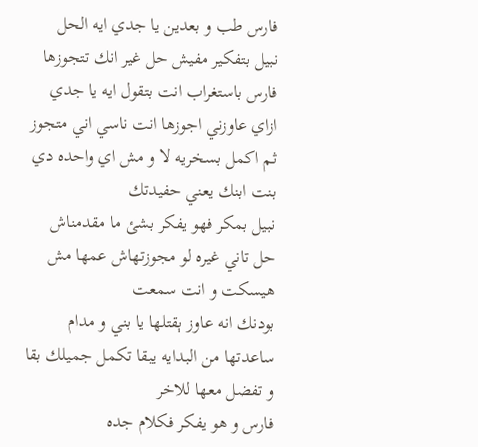فارس طب و بعدين يا جدي ايه الحل
نبيل بتفكير مفيش حل غير انك تتجوزها
فارس باستغراب انت بتقول ايه يا جدي ازاي عاوزني اجوزها انت ناسي اني متجوز ثم اكمل بسخريه لا و مش اي واحده دي بنت ابنك يعني حفيدتك
نبيل بمكر فهو يفكر بشئ ما مقدمناش حل تاني غيره لو مجوزتهاش عمها مش هيسكت و انت سمعت
بودنك انه عاوز ېقتلها يا بني و مدام ساعدتها من البدايه يبقا تكمل جميلك بقا و تفضل معها للاخر
فارس و هو يفكر فكلام جده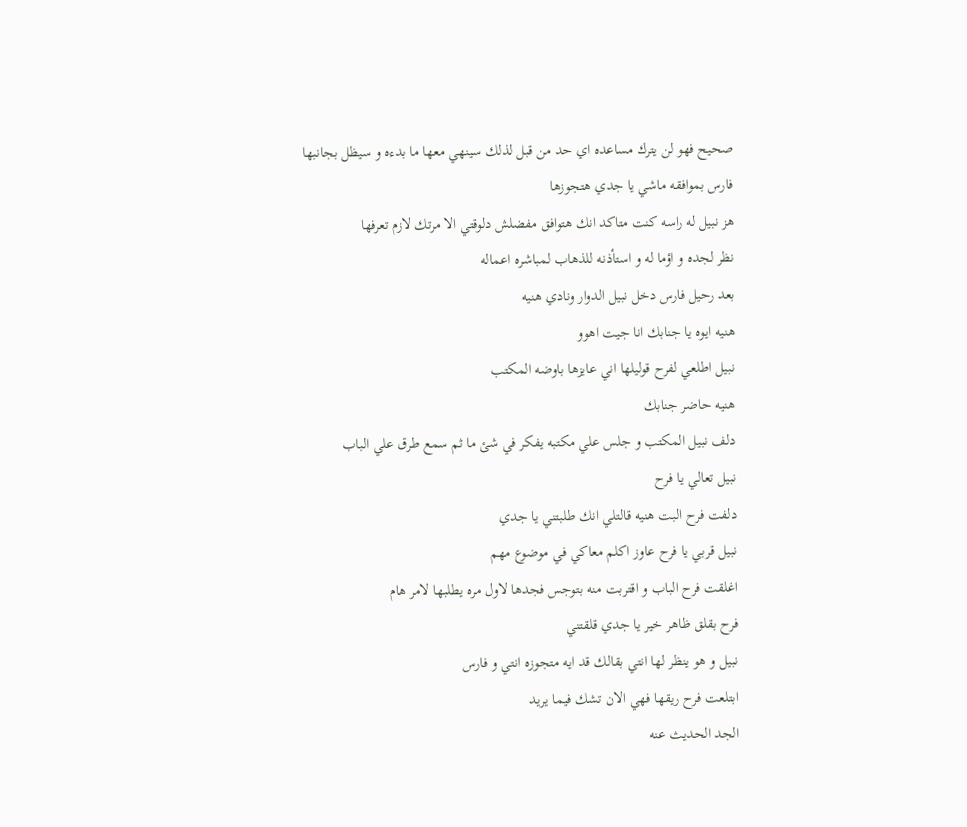صحيح فهو لن يترك مساعده اي حد من قبل لذلك سينهي معها ما بدءه و سيظل بجانبها
فارس بموافقه ماشي يا جدي هتجوزها
هز نبيل له راسه كنت متاكد انك هتوافق مفضلش دلوقتي الا مرتك لازم تعرفها
نظر لجده و اؤما له و استأذنه للذهاب لمباشره اعماله
بعد رحيل فارس دخل نبيل الدوار ونادي هنيه
هنيه ايوه يا جنابك انا جيت اهوو
نبيل اطلعي لفرح قوليلها اني عايزها باوضه المكتب
هنيه حاضر جنابك
دلف نبيل المكتب و جلس علي مكتبه يفكر في شئ ما ثم سمع طرق علي الباب
نبيل تعالي يا فرح
دلفت فرح البت هنيه قالتلي انك طلبتني يا جدي
نبيل قربي يا فرح عاوز اكلم معاكي في موضوع مهم
اغلقت فرح الباب و اقتربت منه بتوجس فجدها لاول مره يطلبها لامر هام
فرح بقلق ظاهر خير يا جدي قلقتني
نبيل و هو ينظر لها انتي بقالك قد ايه متجوزه انتي و فارس
ابتلعت فرح ريقها فهي الان تشك فيما يريد
الجد الحديث عنه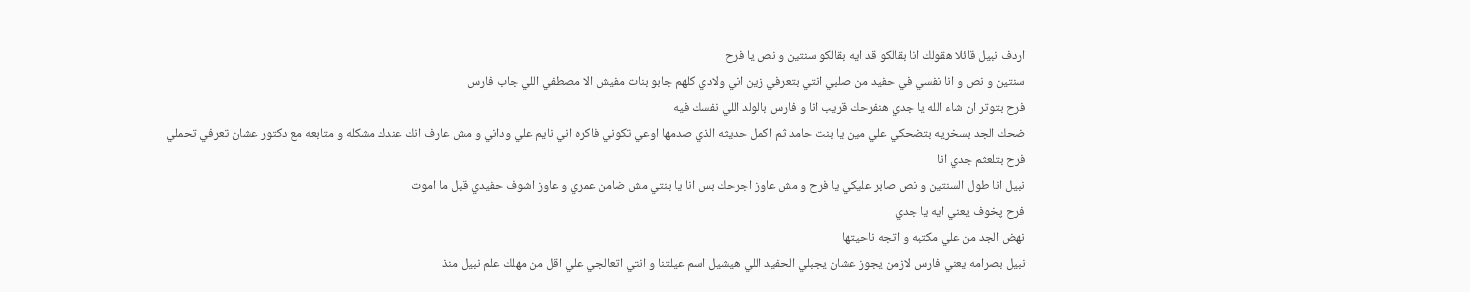اردف نبيل قائلا هقولك انا بقالكو قد ايه بقالكو سنتين و نص يا فرح
سنتين و نص و انا نفسي في حفيد من صلبي انتي بتعرفي زين اني ولادي كلهم جابو بنات مفيش الا مصطفي اللي جاب فارس
فرح بتوتر ان شاء الله يا جدي هنفرحك قريب انا و فارس بالولد اللي نفسك فيه
ضحك الجد بسخريه بتضحكي علي مين يا بنت حامد ثم اكمل حديثه الذي صدمها اوعي تكوني فاكره اني نايم علي وداني و مش عارف انك عندك مشكله و متابعه مع دكتور عشان تعرفي تحملي
فرح بتلعثم جدي انا
نبيل انا طول السنتين و نص صابر عليكي يا فرح و مش عاوز اجرحك بس انا يا بنتي مش ضامن عمري و عاوز اشوف حفيدي قبل ما اموت
فرح پخوف يعني ايه يا جدي
نهض الجد من علي مكتبه و اتجه ناحيتها
نبيل بصرامه يعني فارس لازمن يجوز عشان يجبلي الحفيد اللي هيشيل اسم عيلتنا و انتي اتعالجي علي اقل من مهلك علم نبيل منذ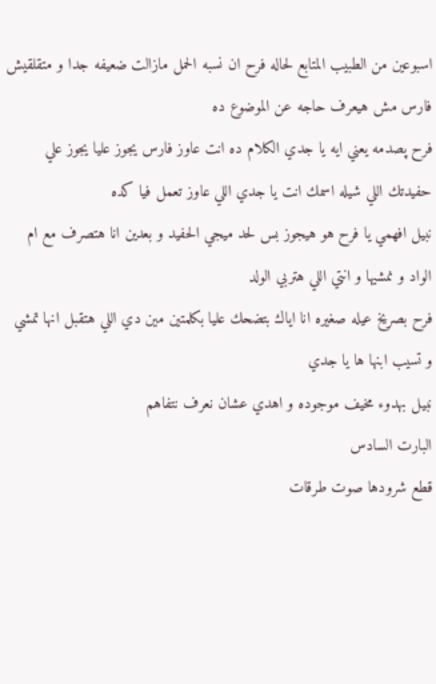اسبوعين من الطبيب المتابع لحاله فرح ان نسبه الحمل مازالت ضعيفه جدا و متقلقيش فارس مش هيعرف حاجه عن الموضوع ده
فرح پصدمه يعني ايه يا جدي الكلام ده انت عاوز فارس يجوز عليا يجوز علي حفيدتك اللي شيله اسمك انت يا جدي اللي عاوز تعمل فيا كده
نبيل افهمي يا فرح هو هيجوز بس لحد ميجي الحفيد و بعدين انا هتصرف مع ام الواد و نمشيها و انتي اللي هتربي الولد
فرح بصړيخ عيله صغيره انا اياك بتضحك عليا بكلمتين مين دي اللي هتقبل انها تمشي و تسيب ابنها ها يا جدي
نبيل بهدوء مخيف موجوده و اهدي عشان نعرف نتفاهم
البارت السادس
قطع شرودها صوت طرقات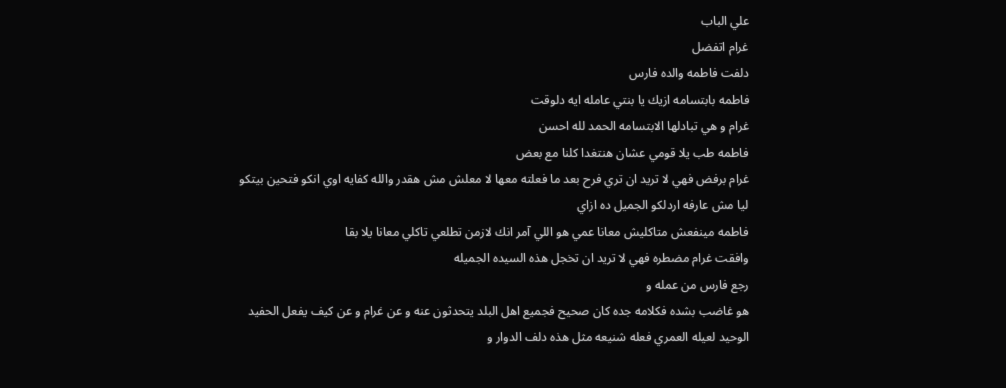علي الباب
غرام اتفضل
دلفت فاطمه والده فارس
فاطمه بابتسامه ازيك يا بنتي عامله ايه دلوقت
غرام و هي تبادلها الابتسامه الحمد لله احسن
فاطمه طب يلا قومي عشان هنتغدا كلنا مع بعض
غرام برفض فهي لا تريد ان تري فرح بعد ما فعلته معها لا معلش مش هقدر والله كفايه اوي انكو فتحين بيتكو ليا مش عارفه اردلكو الجميل ده ازاي
فاطمه مينفعش متاكليش معانا عمي هو اللي آمر انك لازمن تطلعي تاكلي معانا يلا بقا
وافقت غرام مضطره فهي لا تريد ان تخجل هذه السيده الجميله
رجع فارس من عمله و
هو غاضب بشده فكلامه جده كان صحيح فجميع اهل البلد يتحدثون عنه و عن غرام و عن كيف يفعل الحفيد الوحيد لعيله العمري فعله شنيعه مثل هذه دلف الدوار و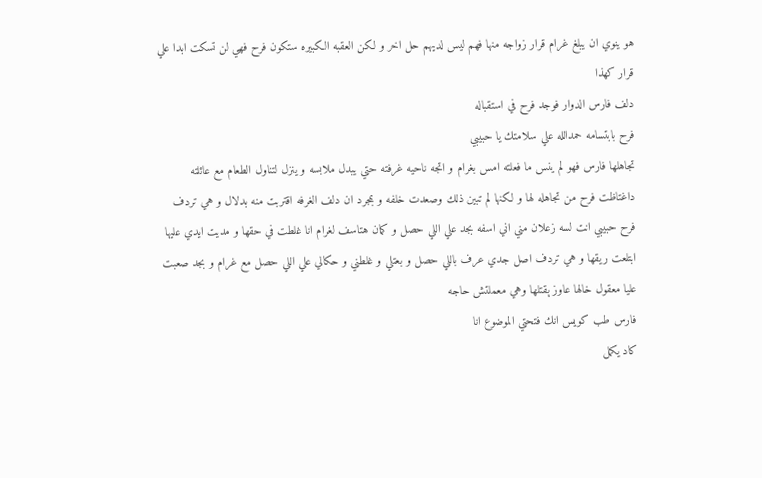هو ينوي ان يبلغ غرام قرار زواجه منها فهم ليس لديهم حل اخر و لكن العقبه الكبيره ستكون فرح فهي لن تسكت ابدا علي قرار كهذا
دلف فارس الدوار فوجد فرح في استقباله
فرح بابتسامه حمدالله علي سلامتك يا حبيبي
تجاهلها فارس فهو لم ينس ما فعلته امس بغرام و اتجه ناحيه غرفته حتي يبدل ملابسه و ينزل لتناول الطعام مع عائلته
داغتاظت فرح من تجاهله لها و لكنها لم تبين ذلك وصعدت خلفه و بمجرد ان دلف الغرفه اقتربت منه بدلال و هي تردف
فرح حبيبي انت لسه زعلان مني اني اسفه بجد علي اللي حصل و كمان هتاسف لغرام انا غلطت في حقها و مديت ايدي عليها
ابتلعت ريقها و هي تردف اصل جدي عرف باللي حصل و بعتلي و غلطني و حكالي علي اللي حصل مع غرام و بجد صعبت عليا معقول خالها عاوز ېقتلها وهي معملتش حاجه
فارس طب كويس انك فتحتي الموضوع انا
كاد يكمل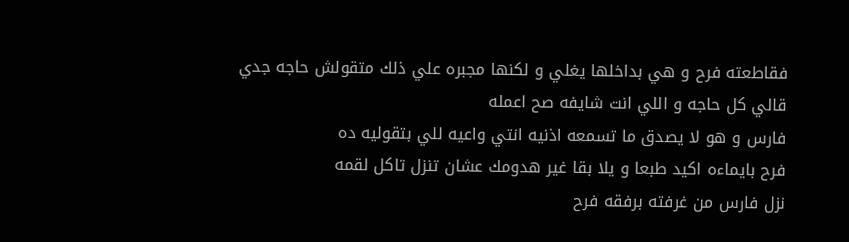فقاطعته فرح و هي بداخلها يغلي و لكنها مجبره علي ذلك متقولش حاجه جدي
قالي كل حاجه و اللي انت شايفه صح اعمله
فارس و هو لا يصدق ما تسمعه اذنيه انتي واعيه للي بتقوليه ده
فرح بايماءه اكيد طبعا و يلا بقا غير هدومك عشان تنزل تاكل لقمه
نزل فارس من غرفته برفقه فرح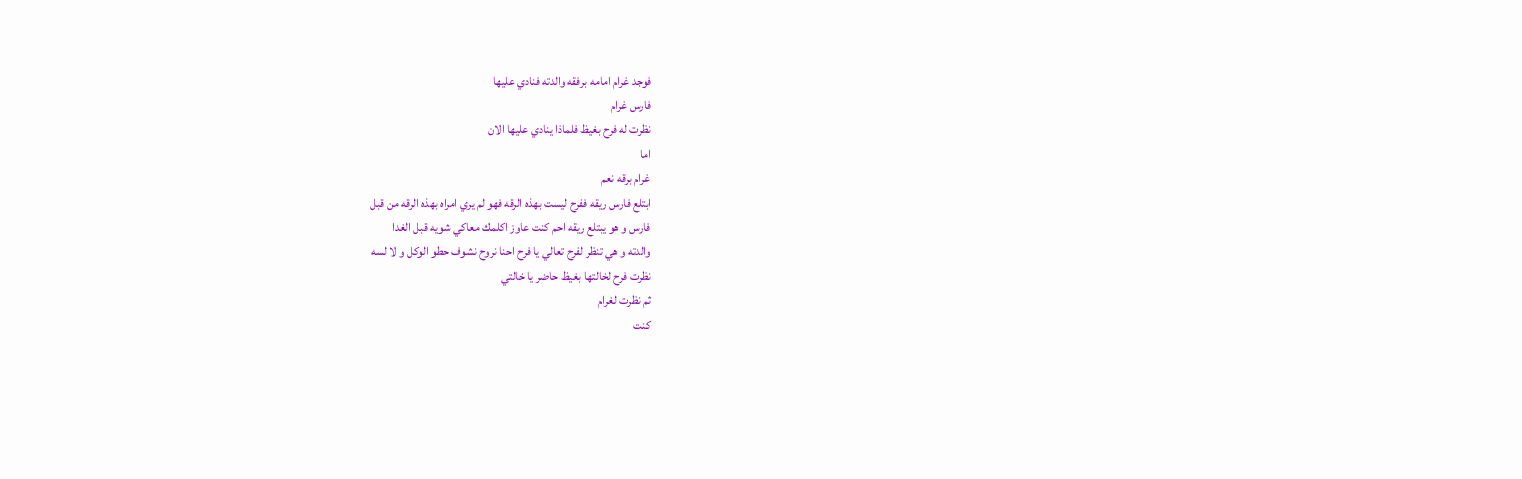فوجد غرام امامه برفقه والدته فنادي عليها
فارس غرام
نظرت له فرح بغيظ فلماذا ينادي عليها الان
اما
غرام برقه نعم
ابتلع فارس ريقه ففرح ليست بهذه الرقه فهو لم يري امراه بهذه الرقه من قبل
فارس و هو يبتلع ريقه احم كنت عاوز اكلمك معاكي شويه قبل الغدا
والدته و هي تنظر لفرح تعالي يا فرح احنا نروح نشوف حطو الوكل و لا لسه
نظرت فرح لخالتها بغيظ حاضر يا خالتي
ثم نظرت لغرام
كنت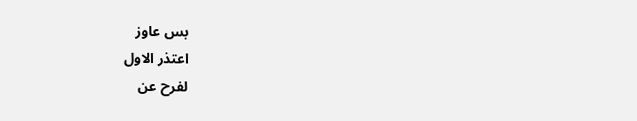بس عاوز
اعتذر الاول
لفرح عن